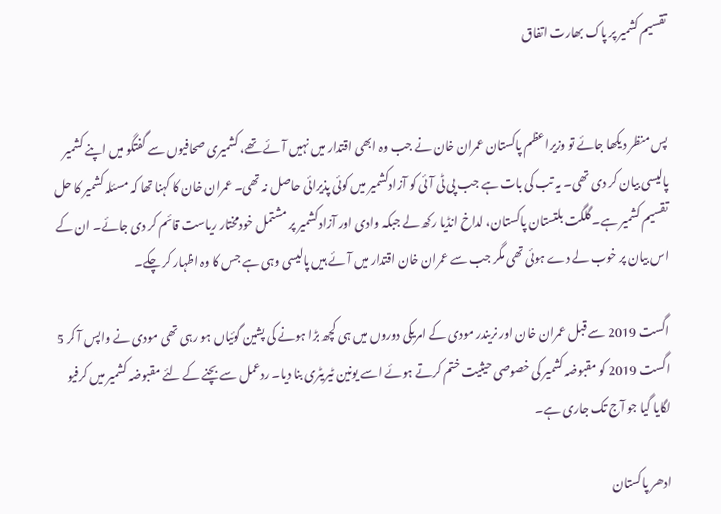تقسیم کشمیر پر پاک بھارت اتفاق


پس منظر دیکھا جائے تو وزیراعظم پاکستان عمران خان نے جب وہ ابھی اقتدار میں نہیں آئے تھے، کشمیری صحافیوں سے گفتگو میں اپنے کشمیر پالیسی بیان کر دی تھی۔ یہ تب کی بات ہے جب پی ٹی آئی کو آزادکشمیر میں کوئی پذیرائی حاصل نہ تھی۔ عمران خان کا کہنا تھا کہ مسئلہ کشمیر کا حل تقسیم کشمیر ہے۔ گلگت بلتستان پاکستان، لداخ انڈیا رکھ لے جبکہ وادی اور آزادکشمیر پر مشتمل خودمختار ریاست قائم کر دی جائے۔ ان کے اس بیان پر خوب لے دے ہوئی تھی مگر جب سے عمران خان اقتدار میں آئے ہیں پالیسی وہی ہے جس کا وہ اظہار کر چکے۔

اگست 2019 سے قبل عمران خان اور نریندر مودی کے امریکی دوروں میں ہی کچھ بڑا ہونے کی پشین گوئیاں ہو رہی تھی مودی نے واپس آ کر 5 اگست 2019 کو مقبوضہ کشمیر کی خصوصی حیثیت ختم کرتے ہوئے اسے یونین ٹیریٹری بنا دیا۔ ردعمل سے بچنے کے لئے مقبوضہ کشمیر میں کرفیو لگایا گیا جو آج تک جاری ہے۔

ادھر پاکستان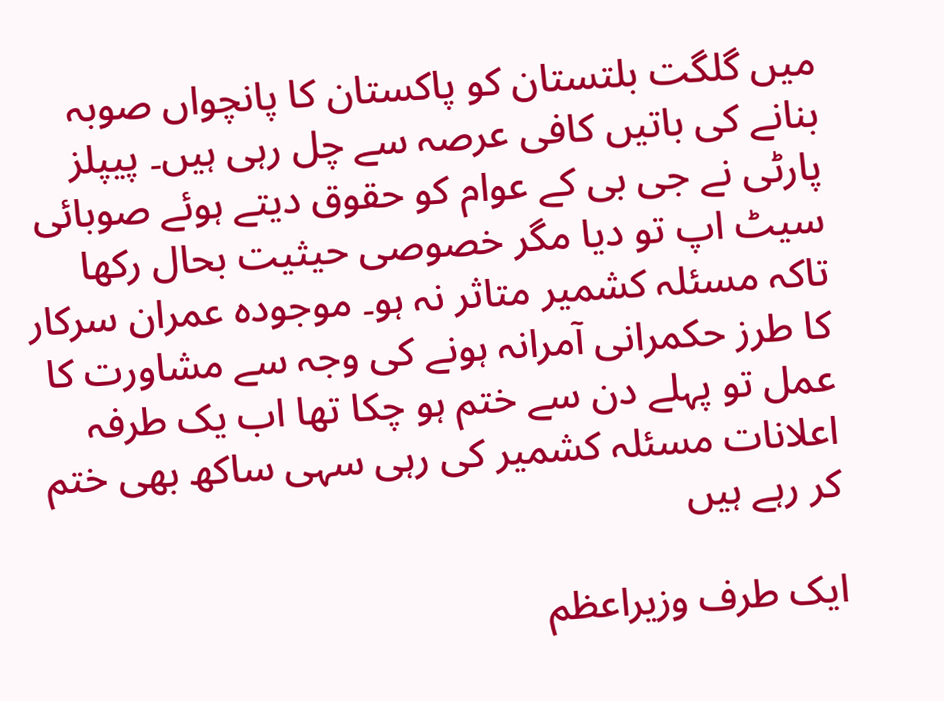میں گلگت بلتستان کو پاکستان کا پانچواں صوبہ بنانے کی باتیں کافی عرصہ سے چل رہی ہیں۔ پیپلز پارٹی نے جی بی کے عوام کو حقوق دیتے ہوئے صوبائی سیٹ اپ تو دیا مگر خصوصی حیثیت بحال رکھا تاکہ مسئلہ کشمیر متاثر نہ ہو۔ موجودہ عمران سرکار کا طرز حکمرانی آمرانہ ہونے کی وجہ سے مشاورت کا عمل تو پہلے دن سے ختم ہو چکا تھا اب یک طرفہ اعلانات مسئلہ کشمیر کی رہی سہی ساکھ بھی ختم کر رہے ہیں

ایک طرف وزیراعظم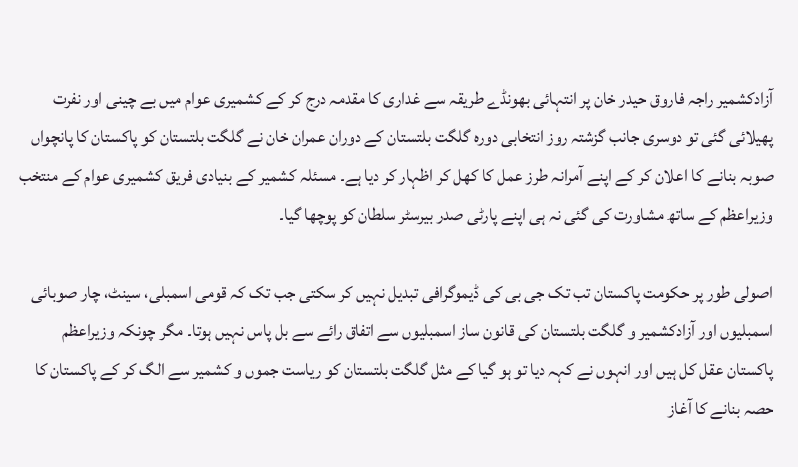آزادکشمیر راجہ فاروق حیدر خان پر انتہائی بھونڈے طریقہ سے غداری کا مقدمہ درج کر کے کشمیری عوام میں بے چینی اور نفرت پھیلائی گئی تو دوسری جانب گزشتہ روز انتخابی دورہ گلگت بلتستان کے دوران عمران خان نے گلگت بلتستان کو پاکستان کا پانچواں صوبہ بنانے کا اعلان کر کے اپنے آمرانہ طرز عمل کا کھل کر اظہار کر دیا ہے۔ مسئلہ کشمیر کے بنیادی فریق کشمیری عوام کے منتخب وزیراعظم کے ساتھ مشاورت کی گئی نہ ہی اپنے پارٹی صدر بیرسٹر سلطان کو پوچھا گیا۔

اصولی طور پر حکومت پاکستان تب تک جی بی کی ڈیموگرافی تبدیل نہیں کر سکتی جب تک کہ قومی اسمبلی، سینٹ، چار صوبائی اسمبلیوں اور آزادکشمیر و گلگت بلتستان کی قانون ساز اسمبلیوں سے اتفاق رائے سے بل پاس نہیں ہوتا۔ مگر چونکہ وزیراعظم پاکستان عقل کل ہیں اور انہوں نے کہہ دیا تو ہو گیا کے مثل گلگت بلتستان کو ریاست جموں و کشمیر سے الگ کر کے پاکستان کا حصہ بنانے کا آغاز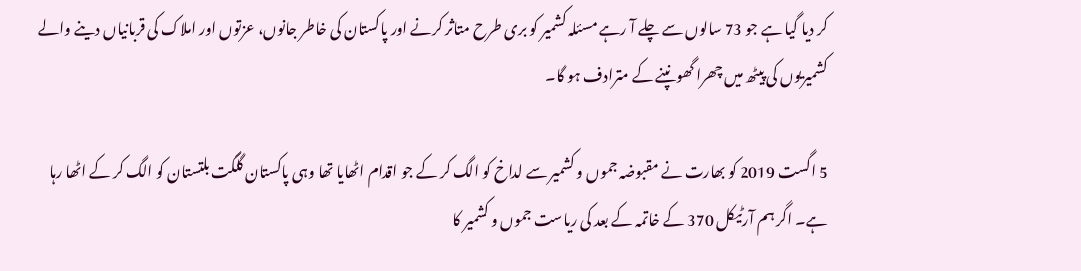کر دیا گیا ہے جو 73 سالوں سے چلے آ رہے مسئلہ کشمیر کو بری طرح متاثر کرنے اور پاکستان کی خاطر جانوں، عزتوں اور املاک کی قربانیاں دینے والے کشمیریوں کی پیٹھ میں چھرا گھونپنے کے مترادف ہو گا۔

5 اگست 2019 کو بھارت نے مقبوضہ جموں و کشمیر سے لداخ کو الگ کر کے جو اقدام اٹھایا تھا وہی پاکستان گلگت بلتستان کو الگ کر کے اٹھا رہا ہے۔ اگر ہم آرٹیکل 370 کے خاتمہ کے بعد کی ریاست جموں و کشمیر کا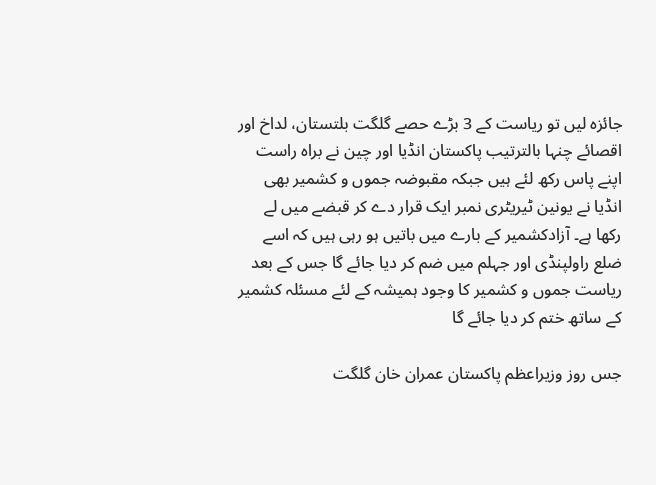جائزہ لیں تو ریاست کے 3 بڑے حصے گلگت بلتستان، لداخ اور اقصائے چنہا بالترتیب پاکستان انڈیا اور چین نے براہ راست اپنے پاس رکھ لئے ہیں جبکہ مقبوضہ جموں و کشمیر بھی انڈیا نے یونین ٹیریٹری نمبر ایک قرار دے کر قبضے میں لے رکھا ہے۔ آزادکشمیر کے بارے میں باتیں ہو رہی ہیں کہ اسے ضلع راولپنڈی اور جہلم میں ضم کر دیا جائے گا جس کے بعد ریاست جموں و کشمیر کا وجود ہمیشہ کے لئے مسئلہ کشمیر کے ساتھ ختم کر دیا جائے گا

جس روز وزیراعظم پاکستان عمران خان گلگت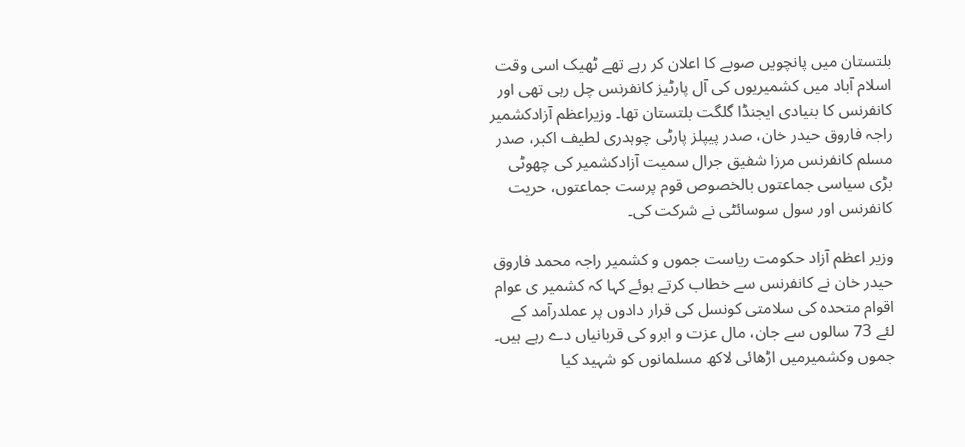بلتستان میں پانچویں صوبے کا اعلان کر رہے تھے ٹھیک اسی وقت اسلام آباد میں کشمیریوں کی آل پارٹیز کانفرنس چل رہی تھی اور کانفرنس کا بنیادی ایجنڈا گلگت بلتستان تھا۔ وزیراعظم آزادکشمیر راجہ فاروق حیدر خان، صدر پیپلز پارٹی چوہدری لطیف اکبر، صدر مسلم کانفرنس مرزا شفیق جرال سمیت آزادکشمیر کی چھوٹی بڑی سیاسی جماعتوں بالخصوص قوم پرست جماعتوں، حریت کانفرنس اور سول سوسائٹی نے شرکت کی۔

وزیر اعظم آزاد حکومت ریاست جموں و کشمیر راجہ محمد فاروق حیدر خان نے کانفرنس سے خطاب کرتے ہوئے کہا کہ کشمیر ی عوام اقوام متحدہ کی سلامتی کونسل کی قرار دادوں پر عملدرآمد کے لئے 73 سالوں سے جان، مال عزت و ابرو کی قربانیاں دے رہے ہیں۔ جموں وکشمیرمیں اڑھائی لاکھ مسلمانوں کو شہید کیا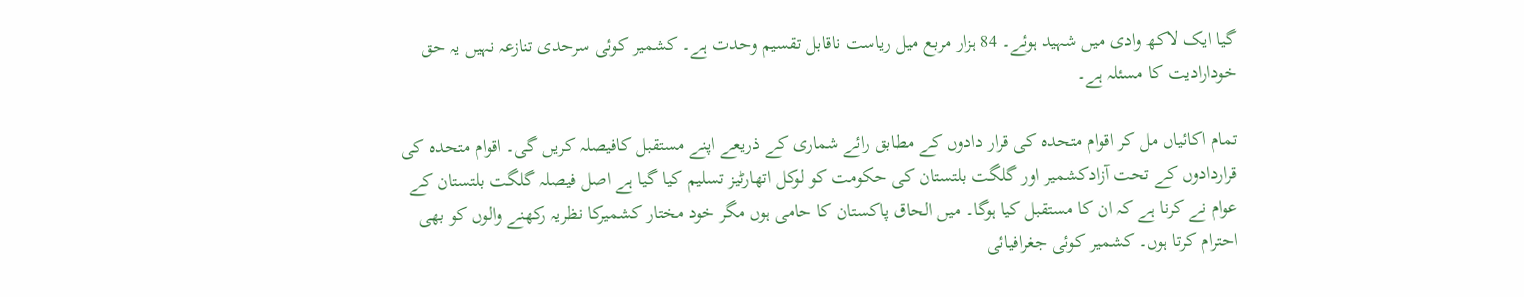گیا ایک لاکھ وادی میں شہید ہوئے۔ 84 ہزار مربع میل ریاست ناقابل تقسیم وحدت ہے۔ کشمیر کوئی سرحدی تنازعہ نہیں یہ حق خودارادیت کا مسئلہ ہے۔

تمام اکائیاں مل کر اقوام متحدہ کی قرار دادوں کے مطابق رائے شماری کے ذریعے اپنے مستقبل کافیصلہ کریں گی۔ اقوام متحدہ کی قراردادوں کے تحت آزادکشمیر اور گلگت بلتستان کی حکومت کو لوکل اتھارٹیز تسلیم کیا گیا ہے اصل فیصلہ گلگت بلتستان کے عوام نے کرنا ہے کہ ان کا مستقبل کیا ہوگا۔ میں الحاق پاکستان کا حامی ہوں مگر خود مختار کشمیرکا نظریہ رکھنے والوں کو بھی احترام کرتا ہوں۔ کشمیر کوئی جغرافیائی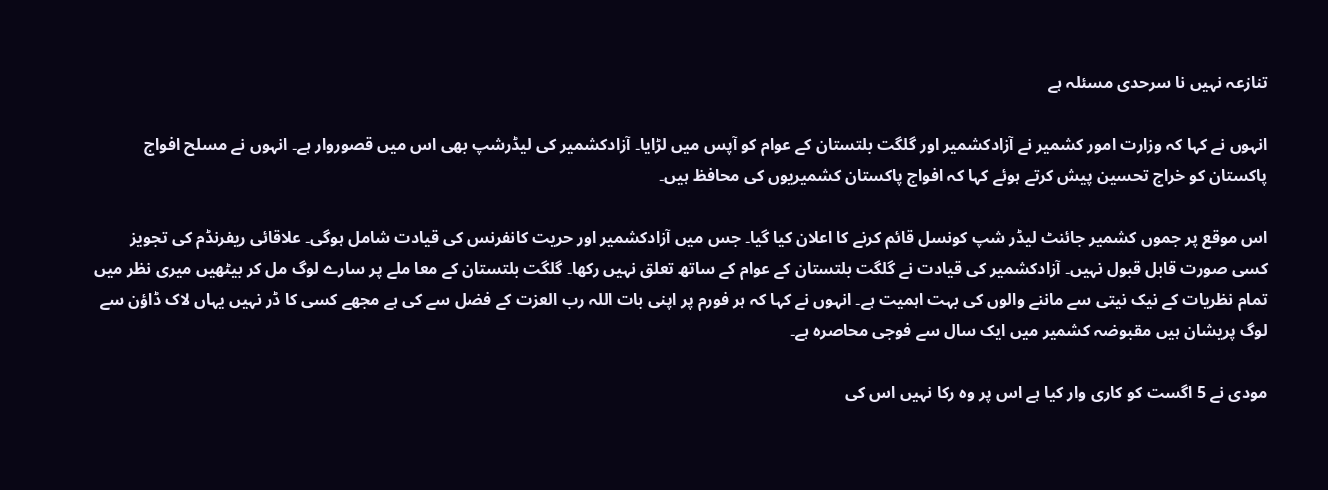تنازعہ نہیں نا سرحدی مسئلہ ہے

انہوں نے کہا کہ وزارت امور کشمیر نے آزادکشمیر اور گلگت بلتستان کے عوام کو آپس میں لڑایا۔ آزادکشمیر کی لیڈرشپ بھی اس میں قصوروار ہے۔ انہوں نے مسلح افواج پاکستان کو خراج تحسین پیش کرتے ہوئے کہا کہ افواج پاکستان کشمیریوں کی محافظ ہیں۔

اس موقع پر جموں کشمیر جائنٹ لیڈر شپ کونسل قائم کرنے کا اعلان کیا گیا۔ جس میں آزادکشمیر اور حریت کانفرنس کی قیادت شامل ہوگی۔ علاقائی ریفرنڈم کی تجویز کسی صورت قابل قبول نہیں۔ آزادکشمیر کی قیادت نے گلگت بلتستان کے عوام کے ساتھ تعلق نہیں رکھا۔ گلگت بلتستان کے معا ملے پر سارے لوگ مل کر بیٹھیں میری نظر میں تمام نظریات کے نیک نیتی سے ماننے والوں کی بہت اہمیت ہے۔ انہوں نے کہا کہ ہر فورم پر اپنی بات اللہ رب العزت کے فضل سے کی ہے مجھے کسی کا ڈر نہیں یہاں لاک ڈاؤن سے لوگ پریشان ہیں مقبوضہ کشمیر میں ایک سال سے فوجی محاصرہ ہے۔

مودی نے 5 اگست کو کاری وار کیا ہے اس پر وہ رکا نہیں اس کی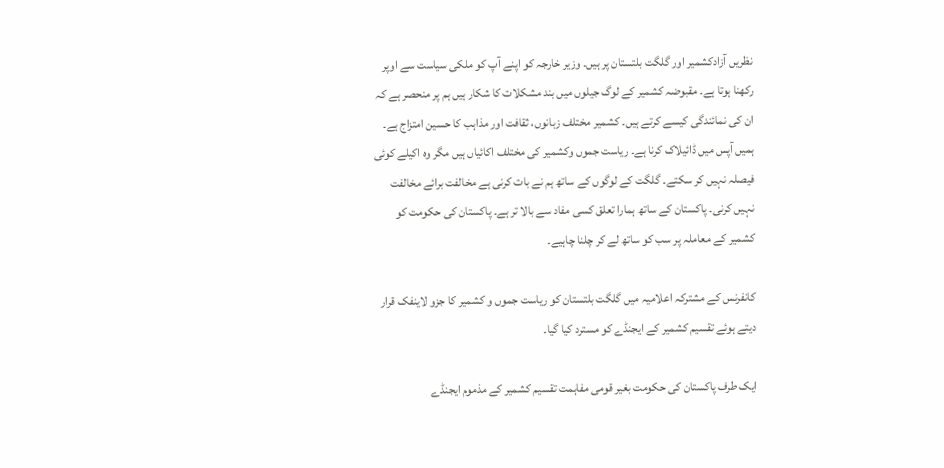نظریں آزادکشمیر اور گلگت بلتستان پر ہیں۔ وزیر خارجہ کو اپنے آپ کو ملکی سیاست سے اوپر رکھنا ہوتا ہے۔ مقبوضہ کشمیر کے لوگ جیلوں میں بند مشکلات کا شکار ہیں ہم پر منحصر ہے کہ ان کی نمائندگی کیسے کرتے ہیں۔ کشمیر مختلف زبانوں، ثقافت اور مذاہب کا حسین امتزاج ہے۔ ہمیں آپس میں ڈائیلاک کرنا ہے۔ ریاست جموں وکشمیر کی مختلف اکائیاں ہیں مگر وہ اکیلے کوئی فیصلہ نہیں کر سکتے۔ گلگت کے لوگوں کے ساتھ ہم نے بات کرنی ہے مخالفت برائے مخالفت نہیں کرنی۔ پاکستان کے ساتھ ہمارا تعلق کسی مفاد سے بالا تر ہے۔ پاکستان کی حکومت کو کشمیر کے معاملہ پر سب کو ساتھ لے کر چلنا چاہیے۔

کانفرنس کے مشترکہ اعلامیہ میں گلگت بلتستان کو ریاست جموں و کشمیر کا جزو لاینفک قرار دیتے ہوئے تقسیم کشمیر کے ایجنڈے کو مسترد کیا گیا۔

ایک طرف پاکستان کی حکومت بغیر قومی مفاہمت تقسیم کشمیر کے مذموم ایجنڈے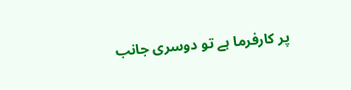پر کارفرما ہے تو دوسری جانب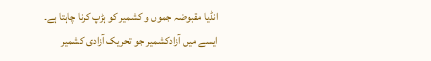انڈیا مقبوضہ جموں و کشمیر کو ہڑپ کرنا چاہتا ہے۔ ایسے میں آزادکشمیر جو تحریک آزادی کشمیر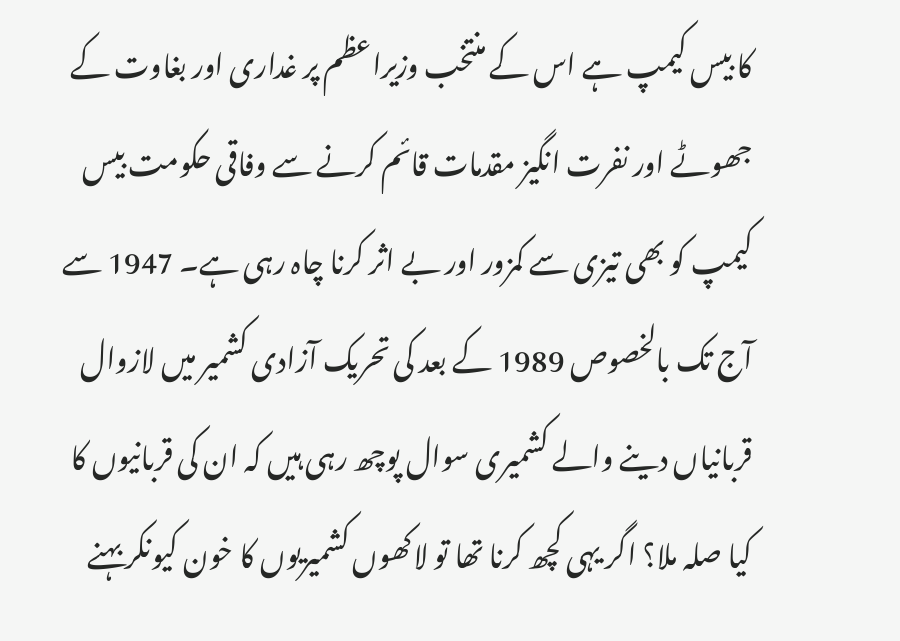کا بیس کیمپ ہے اس کے منتخب وزیراعظم پر غداری اور بغاوت کے جھوٹے اور نفرت انگیز مقدمات قائم کرنے سے وفاقی حکومت بیس کیمپ کو بھی تیزی سے کمزور اور بے اثر کرنا چاہ رہی ہے۔ 1947 سے آج تک بالخصوص 1989 کے بعد کی تحریک آزادی کشمیر میں لازوال قربانیاں دینے والے کشمیری سوال پوچھ رہی ہیں کہ ان کی قربانیوں کا کیا صلہ ملا؟ اگر یہی کچھ کرنا تھا تو لاکھوں کشمیریوں کا خون کیونکر بہنے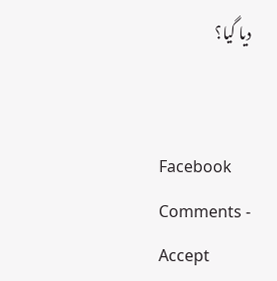دیا گیا؟


Facebook Comments - Accept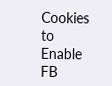Cookies to Enable FB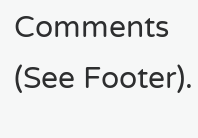Comments (See Footer).